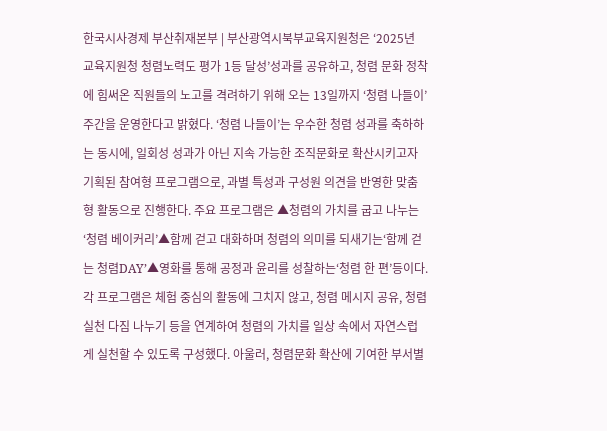한국시사경제 부산취재본부 | 부산광역시북부교육지원청은 ‘2025년 교육지원청 청렴노력도 평가 1등 달성’성과를 공유하고, 청렴 문화 정착에 힘써온 직원들의 노고를 격려하기 위해 오는 13일까지 ‘청렴 나들이’주간을 운영한다고 밝혔다. ‘청렴 나들이’는 우수한 청렴 성과를 축하하는 동시에, 일회성 성과가 아닌 지속 가능한 조직문화로 확산시키고자 기획된 참여형 프로그램으로, 과별 특성과 구성원 의견을 반영한 맞춤형 활동으로 진행한다. 주요 프로그램은 ▲청렴의 가치를 굽고 나누는 ‘청렴 베이커리’▲함께 걷고 대화하며 청렴의 의미를 되새기는‘함께 걷는 청렴DAY’▲영화를 통해 공정과 윤리를 성찰하는‘청렴 한 편’등이다. 각 프로그램은 체험 중심의 활동에 그치지 않고, 청렴 메시지 공유, 청렴 실천 다짐 나누기 등을 연계하여 청렴의 가치를 일상 속에서 자연스럽게 실천할 수 있도록 구성했다. 아울러, 청렴문화 확산에 기여한 부서별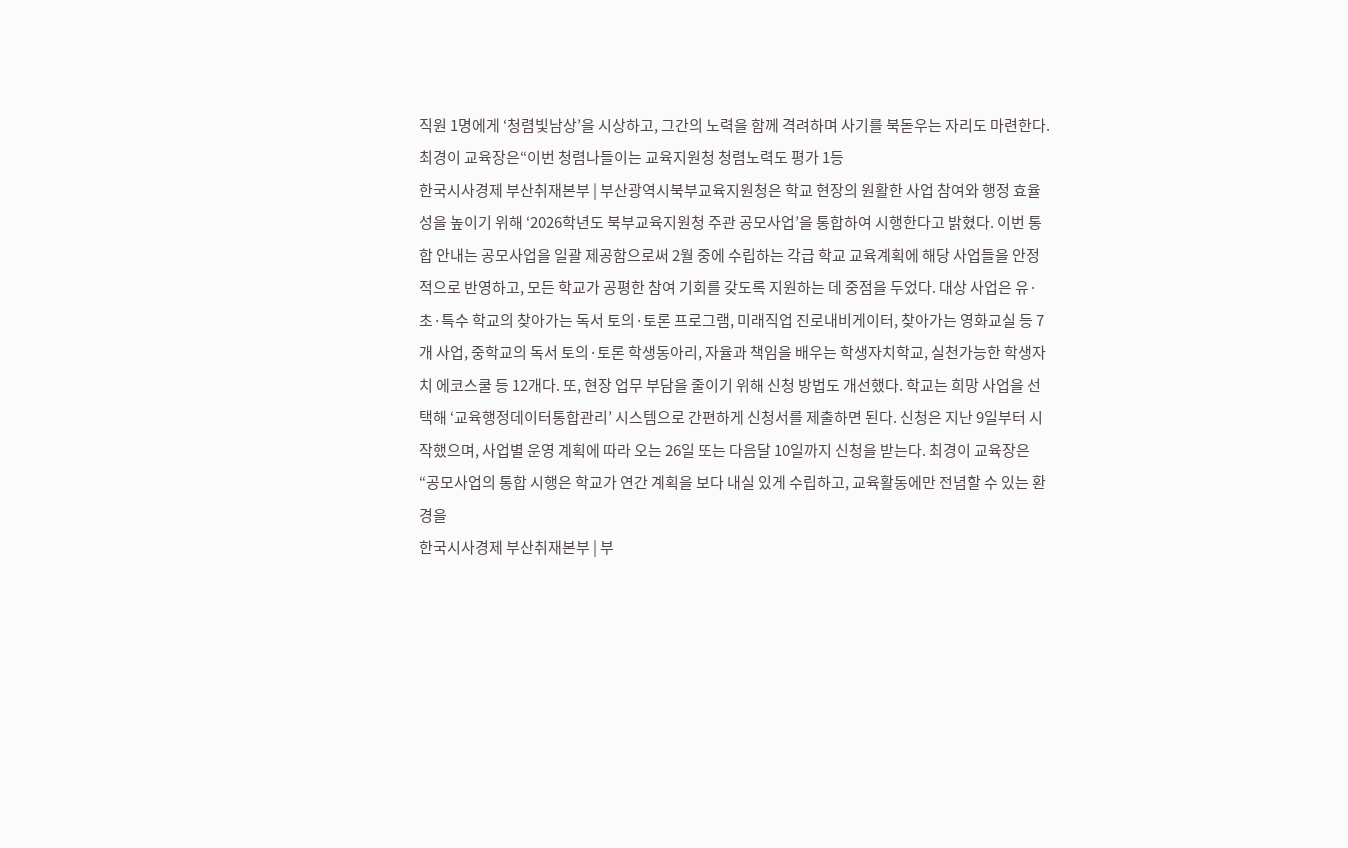직원 1명에게 ‘청렴빛남상’을 시상하고, 그간의 노력을 함께 격려하며 사기를 북돋우는 자리도 마련한다. 최경이 교육장은“이번 청렴나들이는 교육지원청 청렴노력도 평가 1등
한국시사경제 부산취재본부 | 부산광역시북부교육지원청은 학교 현장의 원활한 사업 참여와 행정 효율성을 높이기 위해 ‘2026학년도 북부교육지원청 주관 공모사업’을 통합하여 시행한다고 밝혔다. 이번 통합 안내는 공모사업을 일괄 제공함으로써 2월 중에 수립하는 각급 학교 교육계획에 해당 사업들을 안정적으로 반영하고, 모든 학교가 공평한 참여 기회를 갖도록 지원하는 데 중점을 두었다. 대상 사업은 유·초·특수 학교의 찾아가는 독서 토의·토론 프로그램, 미래직업 진로내비게이터, 찾아가는 영화교실 등 7개 사업, 중학교의 독서 토의·토론 학생동아리, 자율과 책임을 배우는 학생자치학교, 실천가능한 학생자치 에코스쿨 등 12개다. 또, 현장 업무 부담을 줄이기 위해 신청 방법도 개선했다. 학교는 희망 사업을 선택해 ‘교육행정데이터통합관리’ 시스템으로 간편하게 신청서를 제출하면 된다. 신청은 지난 9일부터 시작했으며, 사업별 운영 계획에 따라 오는 26일 또는 다음달 10일까지 신청을 받는다. 최경이 교육장은 “공모사업의 통합 시행은 학교가 연간 계획을 보다 내실 있게 수립하고, 교육활동에만 전념할 수 있는 환경을
한국시사경제 부산취재본부 | 부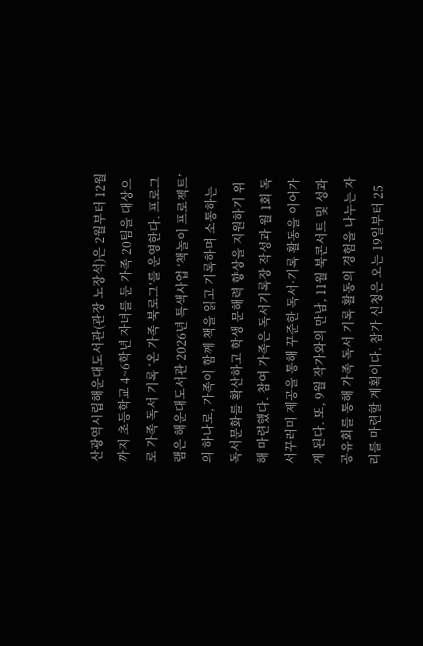산광역시립해운대도서관(관장 노장석)은 2월부터 12월까지 초등학교 4~6학년 자녀를 둔 가족 20팀을 대상으로 가족 독서 기록 ‘온 가족 북로그’를 운영한다. 프로그램은 해운대도서관 2026년 특색사업 ‘책놀이 프로젝트’의 하나로, 가족이 함께 책을 읽고 기록하며 소통하는 독서문화를 확산하고 학생 문해력 향상을 지원하기 위해 마련했다. 참여 가족은 독서기록장 작성과 월 1회 독서꾸러미 제공을 통해 꾸준한 독서·기록 활동을 이어가게 된다. 또, 9월 작가와의 만남, 11월 북콘서트 및 성과 공유회를 통해 가족 독서 기록 활동의 경험을 나누는 자리를 마련할 계획이다. 참가 신청은 오는 19일부터 25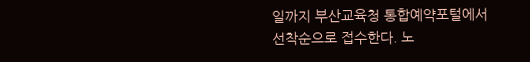일까지 부산교육청 통합예약포털에서 선착순으로 접수한다. 노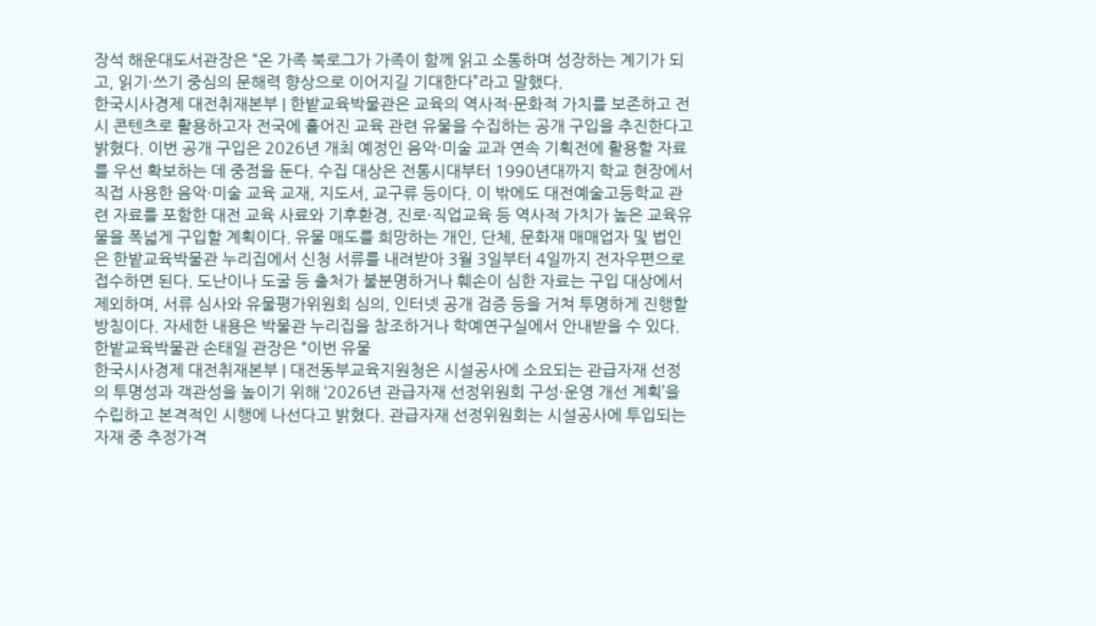장석 해운대도서관장은 “온 가족 북로그가 가족이 함께 읽고 소통하며 성장하는 계기가 되고, 읽기·쓰기 중심의 문해력 향상으로 이어지길 기대한다”라고 말했다.
한국시사경제 대전취재본부 | 한밭교육박물관은 교육의 역사적·문화적 가치를 보존하고 전시 콘텐츠로 활용하고자 전국에 흩어진 교육 관련 유물을 수집하는 공개 구입을 추진한다고 밝혔다. 이번 공개 구입은 2026년 개최 예정인 음악·미술 교과 연속 기획전에 활용할 자료를 우선 확보하는 데 중점을 둔다. 수집 대상은 전통시대부터 1990년대까지 학교 현장에서 직접 사용한 음악·미술 교육 교재, 지도서, 교구류 등이다. 이 밖에도 대전예술고등학교 관련 자료를 포함한 대전 교육 사료와 기후환경, 진로·직업교육 등 역사적 가치가 높은 교육유물을 폭넓게 구입할 계획이다. 유물 매도를 희망하는 개인, 단체, 문화재 매매업자 및 법인은 한밭교육박물관 누리집에서 신청 서류를 내려받아 3월 3일부터 4일까지 전자우편으로 접수하면 된다. 도난이나 도굴 등 출처가 불분명하거나 훼손이 심한 자료는 구입 대상에서 제외하며, 서류 심사와 유물평가위원회 심의, 인터넷 공개 검증 등을 거쳐 투명하게 진행할 방침이다. 자세한 내용은 박물관 누리집을 참조하거나 학예연구실에서 안내받을 수 있다. 한밭교육박물관 손태일 관장은 “이번 유물
한국시사경제 대전취재본부 | 대전동부교육지원청은 시설공사에 소요되는 관급자재 선정의 투명성과 객관성을 높이기 위해 ‘2026년 관급자재 선정위원회 구성·운영 개선 계획’을 수립하고 본격적인 시행에 나선다고 밝혔다. 관급자재 선정위원회는 시설공사에 투입되는 자재 중 추정가격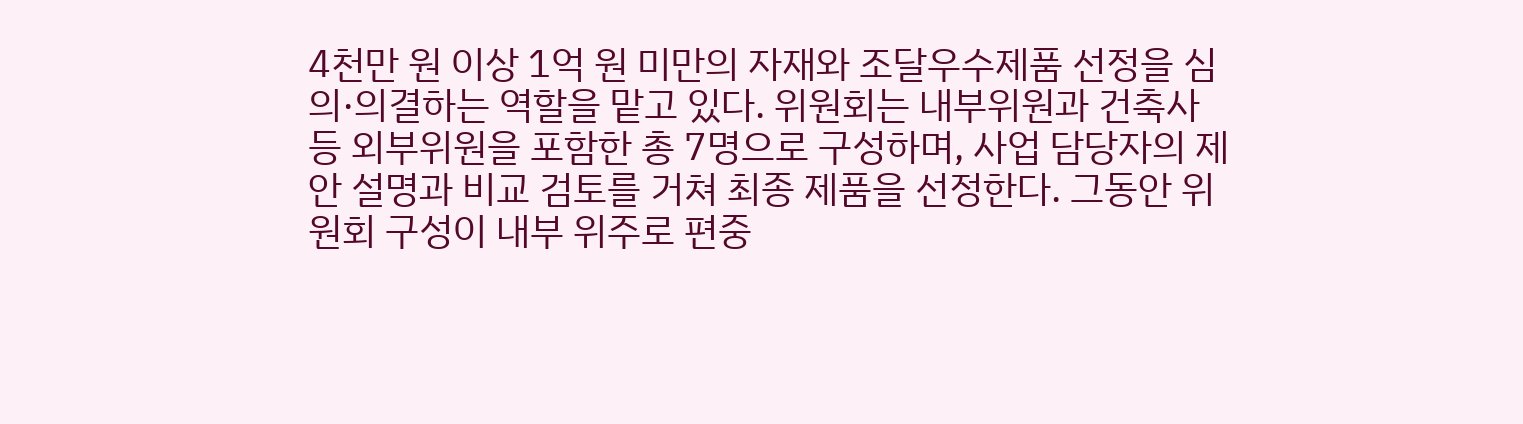4천만 원 이상 1억 원 미만의 자재와 조달우수제품 선정을 심의·의결하는 역할을 맡고 있다. 위원회는 내부위원과 건축사 등 외부위원을 포함한 총 7명으로 구성하며, 사업 담당자의 제안 설명과 비교 검토를 거쳐 최종 제품을 선정한다. 그동안 위원회 구성이 내부 위주로 편중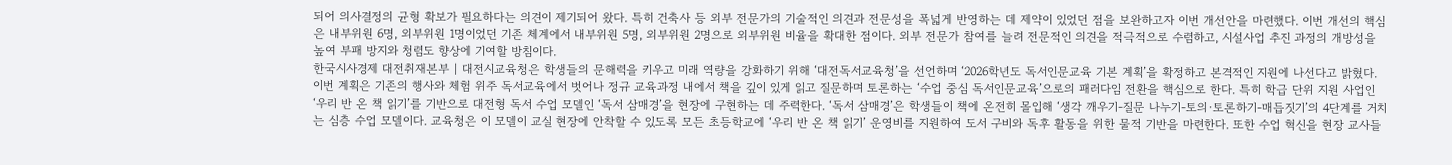되어 의사결정의 균형 확보가 필요하다는 의견이 제기되어 왔다. 특히 건축사 등 외부 전문가의 기술적인 의견과 전문성을 폭넓게 반영하는 데 제약이 있었던 점을 보완하고자 이번 개선안을 마련했다. 이번 개선의 핵심은 내부위원 6명, 외부위원 1명이었던 기존 체계에서 내부위원 5명, 외부위원 2명으로 외부위원 비율을 확대한 점이다. 외부 전문가 참여를 늘려 전문적인 의견을 적극적으로 수렴하고, 시설사업 추진 과정의 개방성을 높여 부패 방지와 청렴도 향상에 기여할 방침이다.
한국시사경제 대전취재본부 | 대전시교육청은 학생들의 문해력을 키우고 미래 역량을 강화하기 위해 ‘대전독서교육청’을 선언하며 ‘2026학년도 독서인문교육 기본 계획’을 확정하고 본격적인 지원에 나선다고 밝혔다. 이번 계획은 기존의 행사와 체험 위주 독서교육에서 벗어나 정규 교육과정 내에서 책을 깊이 있게 읽고 질문하며 토론하는 ‘수업 중심 독서인문교육’으로의 패러다임 전환을 핵심으로 한다. 특히 학급 단위 지원 사업인 ‘우리 반 온 책 읽기’를 기반으로 대전형 독서 수업 모델인 ‘독서 삼매경’을 현장에 구현하는 데 주력한다. ‘독서 삼매경’은 학생들이 책에 온전히 몰입해 ‘생각 깨우기-질문 나누기-토의·토론하기-매듭짓기’의 4단계를 거치는 심층 수업 모델이다. 교육청은 이 모델이 교실 현장에 안착할 수 있도록 모든 초등학교에 ‘우리 반 온 책 읽기’ 운영비를 지원하여 도서 구비와 독후 활동을 위한 물적 기반을 마련한다. 또한 수업 혁신을 현장 교사들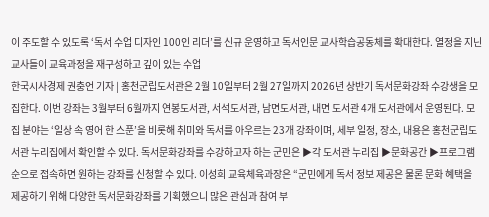이 주도할 수 있도록 ‘독서 수업 디자인 100인 리더’를 신규 운영하고 독서인문 교사학습공동체를 확대한다. 열정을 지닌 교사들이 교육과정을 재구성하고 깊이 있는 수업
한국시사경제 권충언 기자 | 홍천군립도서관은 2월 10일부터 2월 27일까지 2026년 상반기 독서문화강좌 수강생을 모집한다. 이번 강좌는 3월부터 6월까지 연봉도서관, 서석도서관, 남면도서관, 내면 도서관 4개 도서관에서 운영된다. 모집 분야는 ‘일상 속 영어 한 스푼’을 비롯해 취미와 독서를 아우르는 23개 강좌이며, 세부 일정, 장소, 내용은 홍천군립도서관 누리집에서 확인할 수 있다. 독서문화강좌를 수강하고자 하는 군민은 ▶각 도서관 누리집 ▶문화공간 ▶프로그램 순으로 접속하면 원하는 강좌를 신청할 수 있다. 이성희 교육체육과장은 “군민에게 독서 정보 제공은 물론 문화 혜택을 제공하기 위해 다양한 독서문화강좌를 기획했으니 많은 관심과 참여 부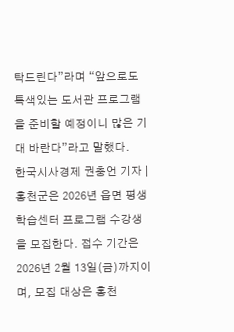탁드린다”라며 “앞으로도 특색있는 도서관 프로그램을 준비할 예정이니 많은 기대 바란다”라고 말했다.
한국시사경제 권충언 기자 | 홍천군은 2026년 읍면 평생학습센터 프로그램 수강생을 모집한다. 접수 기간은 2026년 2월 13일(금)까지이며, 모집 대상은 홍천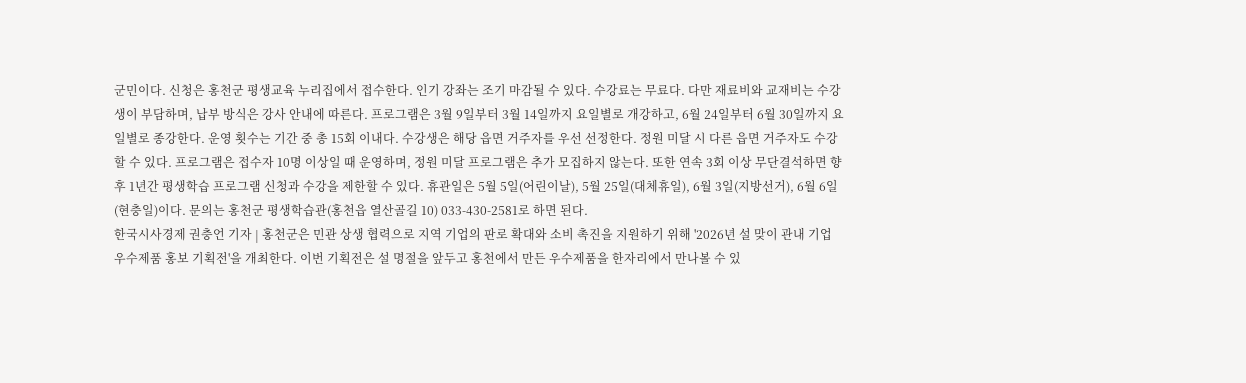군민이다. 신청은 홍천군 평생교육 누리집에서 접수한다. 인기 강좌는 조기 마감될 수 있다. 수강료는 무료다. 다만 재료비와 교재비는 수강생이 부담하며, 납부 방식은 강사 안내에 따른다. 프로그램은 3월 9일부터 3월 14일까지 요일별로 개강하고, 6월 24일부터 6월 30일까지 요일별로 종강한다. 운영 횟수는 기간 중 총 15회 이내다. 수강생은 해당 읍면 거주자를 우선 선정한다. 정원 미달 시 다른 읍면 거주자도 수강할 수 있다. 프로그램은 접수자 10명 이상일 때 운영하며, 정원 미달 프로그램은 추가 모집하지 않는다. 또한 연속 3회 이상 무단결석하면 향후 1년간 평생학습 프로그램 신청과 수강을 제한할 수 있다. 휴관일은 5월 5일(어린이날), 5월 25일(대체휴일), 6월 3일(지방선거), 6월 6일(현충일)이다. 문의는 홍천군 평생학습관(홍천읍 열산골길 10) 033-430-2581로 하면 된다.
한국시사경제 권충언 기자 | 홍천군은 민관 상생 협력으로 지역 기업의 판로 확대와 소비 촉진을 지원하기 위해 '2026년 설 맞이 관내 기업 우수제품 홍보 기획전'을 개최한다. 이번 기획전은 설 명절을 앞두고 홍천에서 만든 우수제품을 한자리에서 만나볼 수 있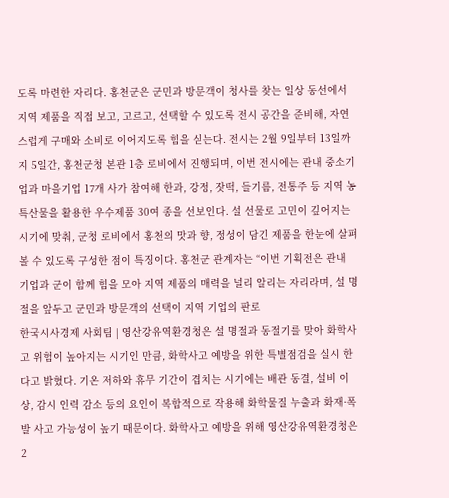도록 마련한 자리다. 홍천군은 군민과 방문객이 청사를 찾는 일상 동선에서 지역 제품을 직접 보고, 고르고, 선택할 수 있도록 전시 공간을 준비해, 자연스럽게 구매와 소비로 이어지도록 힘을 싣는다. 전시는 2월 9일부터 13일까지 5일간, 홍천군청 본관 1층 로비에서 진행되며, 이번 전시에는 관내 중소기업과 마을기업 17개 사가 참여해 한과, 강정, 잣떡, 들기름, 전통주 등 지역 농특산물을 활용한 우수제품 30여 종을 선보인다. 설 선물로 고민이 깊어지는 시기에 맞춰, 군청 로비에서 홍천의 맛과 향, 정성이 담긴 제품을 한눈에 살펴볼 수 있도록 구성한 점이 특징이다. 홍천군 관계자는 “이번 기획전은 관내 기업과 군이 함께 힘을 모아 지역 제품의 매력을 널리 알리는 자리라며, 설 명절을 앞두고 군민과 방문객의 선택이 지역 기업의 판로
한국시사경제 사회팀 | 영산강유역환경청은 설 명절과 동절기를 맞아 화학사고 위험이 높아지는 시기인 만큼, 화학사고 예방을 위한 특별점검을 실시 한다고 밝혔다. 기온 저하와 휴무 기간이 겹치는 시기에는 배관 동결, 설비 이상, 감시 인력 감소 등의 요인이 복합적으로 작용해 화학물질 누출과 화재·폭발 사고 가능성이 높기 때문이다. 화학사고 예방을 위해 영산강유역환경청은 2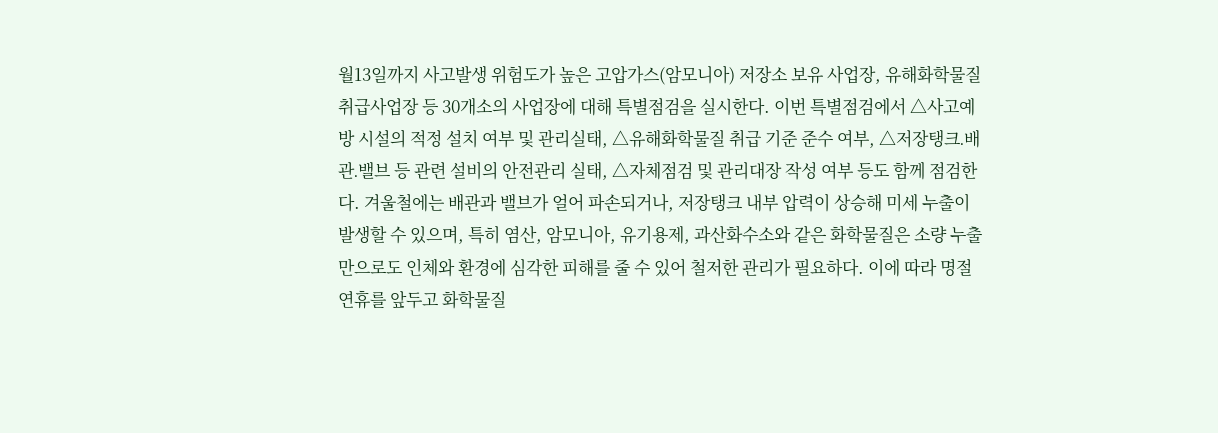월13일까지 사고발생 위험도가 높은 고압가스(암모니아) 저장소 보유 사업장, 유해화학물질 취급사업장 등 30개소의 사업장에 대해 특별점검을 실시한다. 이번 특별점검에서 △사고예방 시설의 적정 설치 여부 및 관리실태, △유해화학물질 취급 기준 준수 여부, △저장탱크․배관․밸브 등 관련 설비의 안전관리 실태, △자체점검 및 관리대장 작성 여부 등도 함께 점검한다. 겨울철에는 배관과 밸브가 얼어 파손되거나, 저장탱크 내부 압력이 상승해 미세 누출이 발생할 수 있으며, 특히 염산, 암모니아, 유기용제, 과산화수소와 같은 화학물질은 소량 누출만으로도 인체와 환경에 심각한 피해를 줄 수 있어 철저한 관리가 필요하다. 이에 따라 명절 연휴를 앞두고 화학물질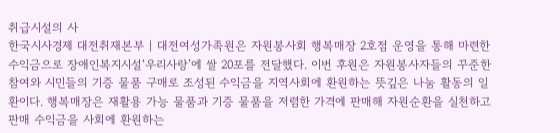취급시설의 사
한국시사경제 대전취재본부 | 대전여성가족원은 자원봉사회 행복매장 2호점 운영을 통해 마련한 수익금으로 장애인복지시설‘우리사랑’에 쌀 20포를 전달했다. 이번 후원은 자원봉사자들의 꾸준한 참여와 시민들의 기증 물품 구매로 조성된 수익금을 지역사회에 환원하는 뜻깊은 나눔 활동의 일환이다. 행복매장은 재활용 가능 물품과 기증 물품을 저렴한 가격에 판매해 자원순환을 실천하고 판매 수익금을 사회에 환원하는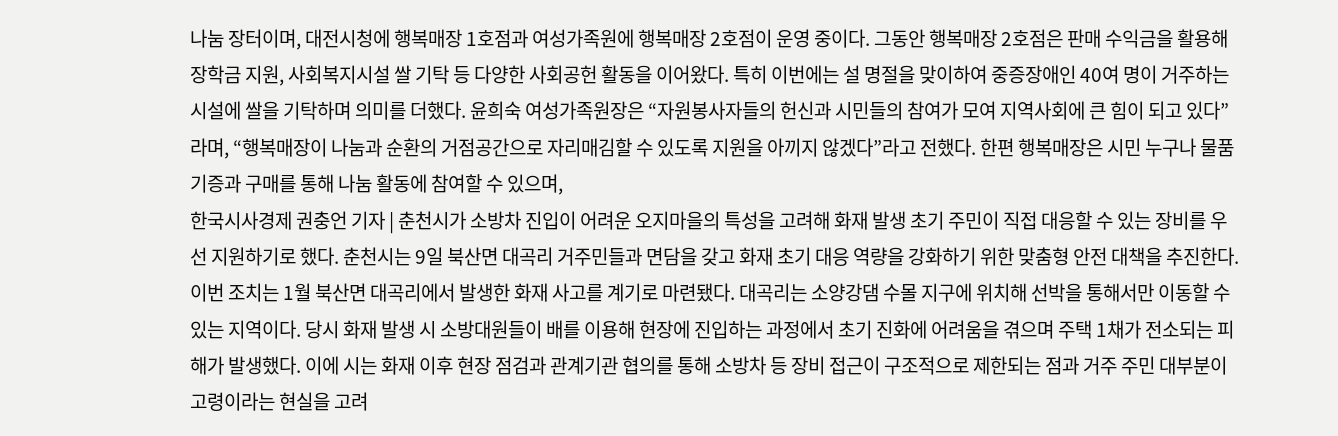나눔 장터이며, 대전시청에 행복매장 1호점과 여성가족원에 행복매장 2호점이 운영 중이다. 그동안 행복매장 2호점은 판매 수익금을 활용해 장학금 지원, 사회복지시설 쌀 기탁 등 다양한 사회공헌 활동을 이어왔다. 특히 이번에는 설 명절을 맞이하여 중증장애인 40여 명이 거주하는 시설에 쌀을 기탁하며 의미를 더했다. 윤희숙 여성가족원장은 “자원봉사자들의 헌신과 시민들의 참여가 모여 지역사회에 큰 힘이 되고 있다”라며, “행복매장이 나눔과 순환의 거점공간으로 자리매김할 수 있도록 지원을 아끼지 않겠다”라고 전했다. 한편 행복매장은 시민 누구나 물품 기증과 구매를 통해 나눔 활동에 참여할 수 있으며,
한국시사경제 권충언 기자 | 춘천시가 소방차 진입이 어려운 오지마을의 특성을 고려해 화재 발생 초기 주민이 직접 대응할 수 있는 장비를 우선 지원하기로 했다. 춘천시는 9일 북산면 대곡리 거주민들과 면담을 갖고 화재 초기 대응 역량을 강화하기 위한 맞춤형 안전 대책을 추진한다. 이번 조치는 1월 북산면 대곡리에서 발생한 화재 사고를 계기로 마련됐다. 대곡리는 소양강댐 수몰 지구에 위치해 선박을 통해서만 이동할 수 있는 지역이다. 당시 화재 발생 시 소방대원들이 배를 이용해 현장에 진입하는 과정에서 초기 진화에 어려움을 겪으며 주택 1채가 전소되는 피해가 발생했다. 이에 시는 화재 이후 현장 점검과 관계기관 협의를 통해 소방차 등 장비 접근이 구조적으로 제한되는 점과 거주 주민 대부분이 고령이라는 현실을 고려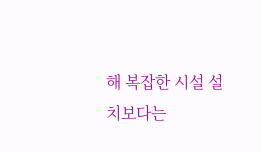해 복잡한 시설 설치보다는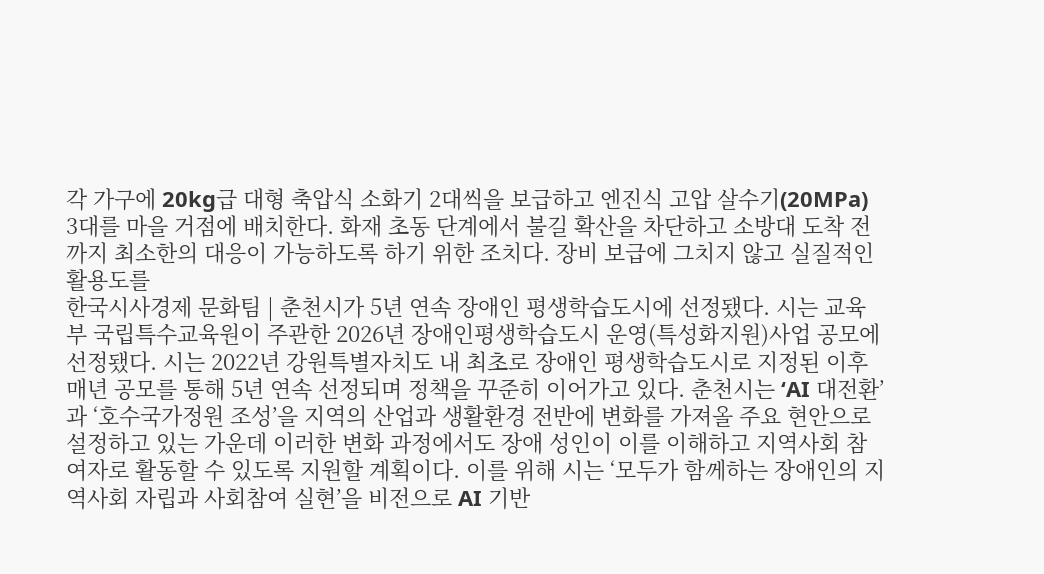각 가구에 20kg급 대형 축압식 소화기 2대씩을 보급하고 엔진식 고압 살수기(20MPa) 3대를 마을 거점에 배치한다. 화재 초동 단계에서 불길 확산을 차단하고 소방대 도착 전까지 최소한의 대응이 가능하도록 하기 위한 조치다. 장비 보급에 그치지 않고 실질적인 활용도를
한국시사경제 문화팀 | 춘천시가 5년 연속 장애인 평생학습도시에 선정됐다. 시는 교육부 국립특수교육원이 주관한 2026년 장애인평생학습도시 운영(특성화지원)사업 공모에 선정됐다. 시는 2022년 강원특별자치도 내 최초로 장애인 평생학습도시로 지정된 이후 매년 공모를 통해 5년 연속 선정되며 정책을 꾸준히 이어가고 있다. 춘천시는 ‘AI 대전환’과 ‘호수국가정원 조성’을 지역의 산업과 생활환경 전반에 변화를 가져올 주요 현안으로 설정하고 있는 가운데 이러한 변화 과정에서도 장애 성인이 이를 이해하고 지역사회 참여자로 활동할 수 있도록 지원할 계획이다. 이를 위해 시는 ‘모두가 함께하는 장애인의 지역사회 자립과 사회참여 실현’을 비전으로 AI 기반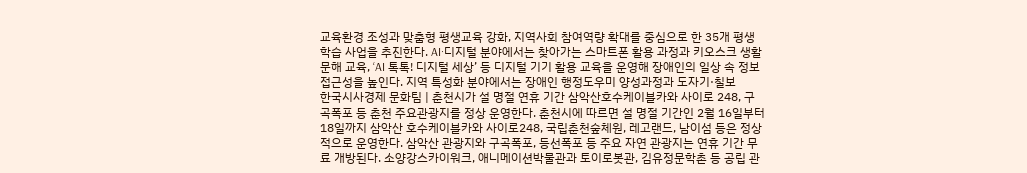교육환경 조성과 맞춤형 평생교육 강화, 지역사회 참여역량 확대를 중심으로 한 35개 평생학습 사업을 추진한다. AI·디지털 분야에서는 찾아가는 스마트폰 활용 과정과 키오스크 생활문해 교육, ‘AI 톡톡! 디지털 세상’ 등 디지털 기기 활용 교육을 운영해 장애인의 일상 속 정보 접근성을 높인다. 지역 특성화 분야에서는 장애인 행정도우미 양성과정과 도자기·칠보
한국시사경제 문화팀 | 춘천시가 설 명절 연휴 기간 삼악산호수케이블카와 사이로 248, 구곡폭포 등 춘천 주요관광지를 정상 운영한다. 춘천시에 따르면 설 명절 기간인 2월 16일부터 18일까지 삼악산 호수케이블카와 사이로248, 국립춘천숲체원, 레고랜드, 남이섬 등은 정상적으로 운영한다. 삼악산 관광지와 구곡폭포, 등선폭포 등 주요 자연 관광지는 연휴 기간 무료 개방된다. 소양강스카이워크, 애니메이션박물관과 토이로봇관, 김유정문학촌 등 공립 관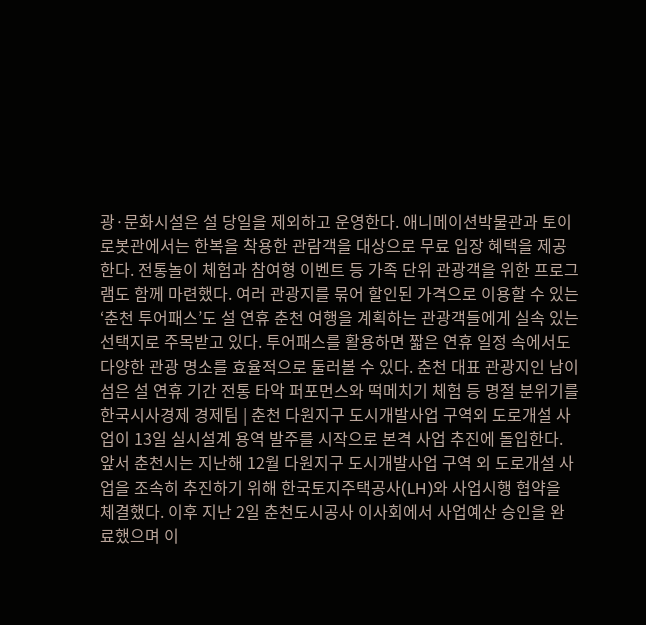광·문화시설은 설 당일을 제외하고 운영한다. 애니메이션박물관과 토이로봇관에서는 한복을 착용한 관람객을 대상으로 무료 입장 혜택을 제공한다. 전통놀이 체험과 참여형 이벤트 등 가족 단위 관광객을 위한 프로그램도 함께 마련했다. 여러 관광지를 묶어 할인된 가격으로 이용할 수 있는 ‘춘천 투어패스’도 설 연휴 춘천 여행을 계획하는 관광객들에게 실속 있는 선택지로 주목받고 있다. 투어패스를 활용하면 짧은 연휴 일정 속에서도 다양한 관광 명소를 효율적으로 둘러볼 수 있다. 춘천 대표 관광지인 남이섬은 설 연휴 기간 전통 타악 퍼포먼스와 떡메치기 체험 등 명절 분위기를
한국시사경제 경제팀 | 춘천 다원지구 도시개발사업 구역외 도로개설 사업이 13일 실시설계 용역 발주를 시작으로 본격 사업 추진에 돌입한다. 앞서 춘천시는 지난해 12월 다원지구 도시개발사업 구역 외 도로개설 사업을 조속히 추진하기 위해 한국토지주택공사(LH)와 사업시행 협약을 체결했다. 이후 지난 2일 춘천도시공사 이사회에서 사업예산 승인을 완료했으며 이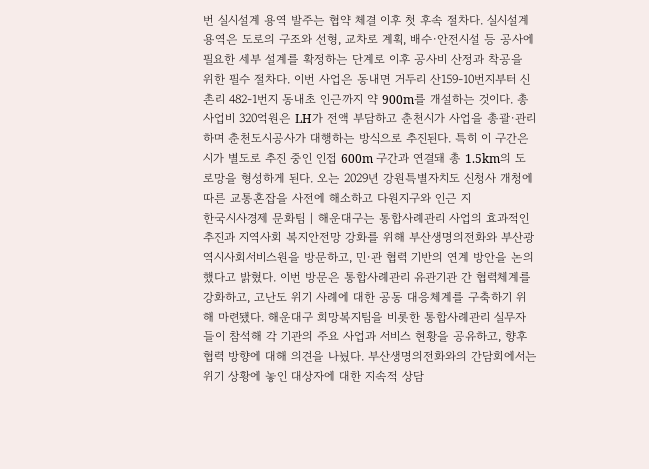번 실시설계 용역 발주는 협약 체결 이후 첫 후속 절차다. 실시설계 용역은 도로의 구조와 선형, 교차로 계획, 배수·안전시설 등 공사에 필요한 세부 설계를 확정하는 단계로 이후 공사비 산정과 착공을 위한 필수 절차다. 이번 사업은 동내면 거두리 산159-10번지부터 신촌리 482-1번지 동내초 인근까지 약 900m를 개설하는 것이다. 총사업비 320억원은 LH가 전액 부담하고 춘천시가 사업을 총괄·관리하며 춘천도시공사가 대행하는 방식으로 추진된다. 특히 이 구간은 시가 별도로 추진 중인 인접 600m 구간과 연결돼 총 1.5km의 도로망을 형성하게 된다. 오는 2029년 강원특별자치도 신청사 개청에 따른 교통혼잡을 사전에 해소하고 다원지구와 인근 지
한국시사경제 문화팀 | 해운대구는 통합사례관리 사업의 효과적인 추진과 지역사회 복지안전망 강화를 위해 부산생명의전화와 부산광역시사회서비스원을 방문하고, 민·관 협력 기반의 연계 방안을 논의했다고 밝혔다. 이번 방문은 통합사례관리 유관기관 간 협력체계를 강화하고, 고난도 위기 사례에 대한 공동 대응체계를 구축하기 위해 마련됐다. 해운대구 희망복지팀을 비롯한 통합사례관리 실무자들이 참석해 각 기관의 주요 사업과 서비스 현황을 공유하고, 향후 협력 방향에 대해 의견을 나눴다. 부산생명의전화와의 간담회에서는 위기 상황에 놓인 대상자에 대한 지속적 상담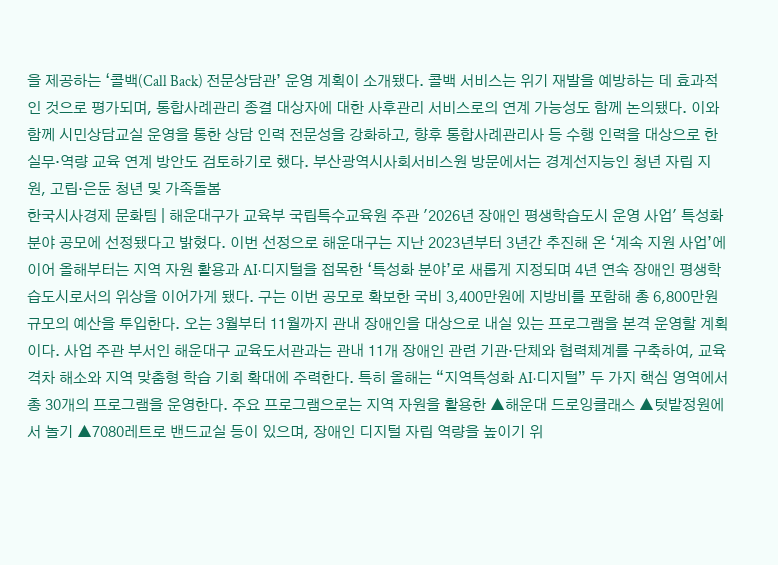을 제공하는 ‘콜백(Call Back) 전문상담관’ 운영 계획이 소개됐다. 콜백 서비스는 위기 재발을 예방하는 데 효과적인 것으로 평가되며, 통합사례관리 종결 대상자에 대한 사후관리 서비스로의 연계 가능성도 함께 논의됐다. 이와 함께 시민상담교실 운영을 통한 상담 인력 전문성을 강화하고, 향후 통합사례관리사 등 수행 인력을 대상으로 한 실무·역량 교육 연계 방안도 검토하기로 했다. 부산광역시사회서비스원 방문에서는 경계선지능인 청년 자립 지원, 고립·은둔 청년 및 가족돌봄
한국시사경제 문화팀 | 해운대구가 교육부 국립특수교육원 주관 '2026년 장애인 평생학습도시 운영 사업' 특성화 분야 공모에 선정됐다고 밝혔다. 이번 선정으로 해운대구는 지난 2023년부터 3년간 추진해 온 ‘계속 지원 사업’에 이어 올해부터는 지역 자원 활용과 AI·디지털을 접목한 ‘특성화 분야’로 새롭게 지정되며 4년 연속 장애인 평생학습도시로서의 위상을 이어가게 됐다. 구는 이번 공모로 확보한 국비 3,400만원에 지방비를 포함해 총 6,800만원 규모의 예산을 투입한다. 오는 3월부터 11월까지 관내 장애인을 대상으로 내실 있는 프로그램을 본격 운영할 계획이다. 사업 주관 부서인 해운대구 교육도서관과는 관내 11개 장애인 관련 기관·단체와 협력체계를 구축하여, 교육 격차 해소와 지역 맞춤형 학습 기회 확대에 주력한다. 특히 올해는 “지역특성화 AI·디지털” 두 가지 핵심 영역에서 총 30개의 프로그램을 운영한다. 주요 프로그램으로는 지역 자원을 활용한 ▲해운대 드로잉클래스 ▲텃밭정원에서 놀기 ▲7080레트로 밴드교실 등이 있으며, 장애인 디지털 자립 역량을 높이기 위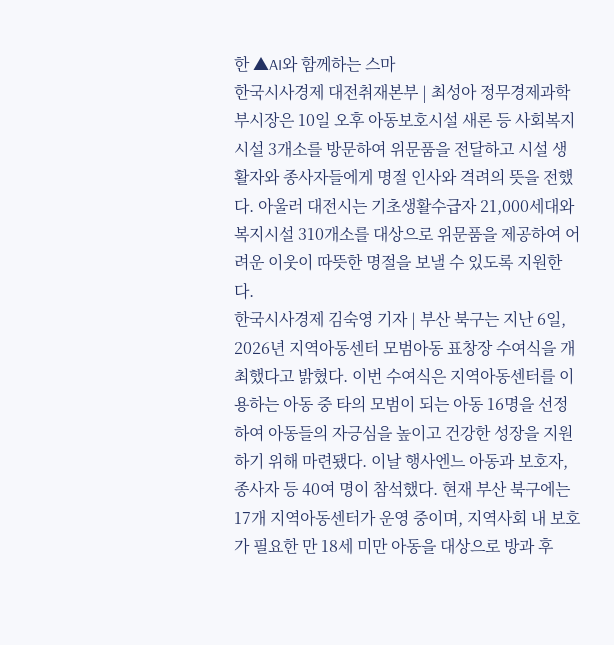한 ▲AI와 함께하는 스마
한국시사경제 대전취재본부 | 최성아 정무경제과학부시장은 10일 오후 아동보호시설 새론 등 사회복지시설 3개소를 방문하여 위문품을 전달하고 시설 생활자와 종사자들에게 명절 인사와 격려의 뜻을 전했다. 아울러 대전시는 기초생활수급자 21,000세대와 복지시설 310개소를 대상으로 위문품을 제공하여 어려운 이웃이 따뜻한 명절을 보낼 수 있도록 지원한다.
한국시사경제 김숙영 기자 | 부산 북구는 지난 6일, 2026년 지역아동센터 모범아동 표창장 수여식을 개최했다고 밝혔다. 이번 수여식은 지역아동센터를 이용하는 아동 중 타의 모범이 되는 아동 16명을 선정하여 아동들의 자긍심을 높이고 건강한 성장을 지원하기 위해 마련됐다. 이날 행사엔느 아동과 보호자, 종사자 등 40여 명이 참석했다. 현재 부산 북구에는 17개 지역아동센터가 운영 중이며, 지역사회 내 보호가 필요한 만 18세 미만 아동을 대상으로 방과 후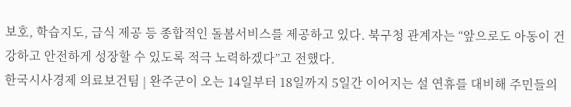보호, 학습지도, 급식 제공 등 종합적인 돌봄서비스를 제공하고 있다. 북구청 관계자는 “앞으로도 아동이 건강하고 안전하게 성장할 수 있도록 적극 노력하겠다”고 전했다.
한국시사경제 의료보건팀 | 완주군이 오는 14일부터 18일까지 5일간 이어지는 설 연휴를 대비해 주민들의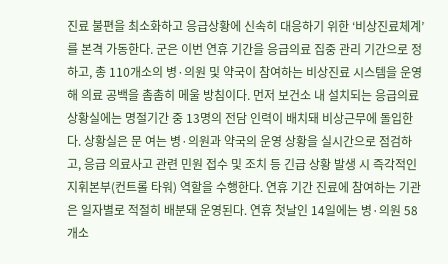진료 불편을 최소화하고 응급상황에 신속히 대응하기 위한 ‘비상진료체계’를 본격 가동한다. 군은 이번 연휴 기간을 응급의료 집중 관리 기간으로 정하고, 총 110개소의 병·의원 및 약국이 참여하는 비상진료 시스템을 운영해 의료 공백을 촘촘히 메울 방침이다. 먼저 보건소 내 설치되는 응급의료상황실에는 명절기간 중 13명의 전담 인력이 배치돼 비상근무에 돌입한다. 상황실은 문 여는 병·의원과 약국의 운영 상황을 실시간으로 점검하고, 응급 의료사고 관련 민원 접수 및 조치 등 긴급 상황 발생 시 즉각적인 지휘본부(컨트롤 타워) 역할을 수행한다. 연휴 기간 진료에 참여하는 기관은 일자별로 적절히 배분돼 운영된다. 연휴 첫날인 14일에는 병·의원 58개소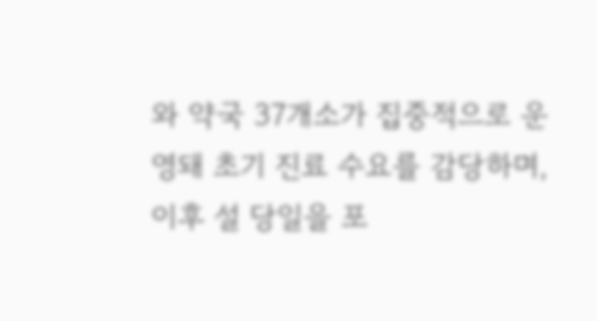와 약국 37개소가 집중적으로 운영돼 초기 진료 수요를 감당하며, 이후 설 당일을 포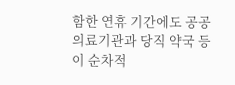함한 연휴 기간에도 공공의료기관과 당직 약국 등이 순차적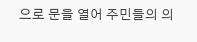으로 문을 열어 주민들의 의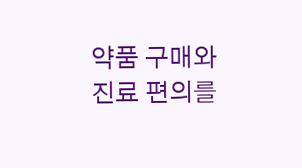약품 구매와 진료 편의를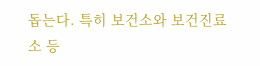돕는다. 특히 보건소와 보건진료소 등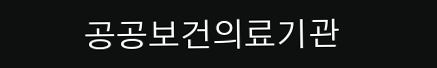공공보건의료기관